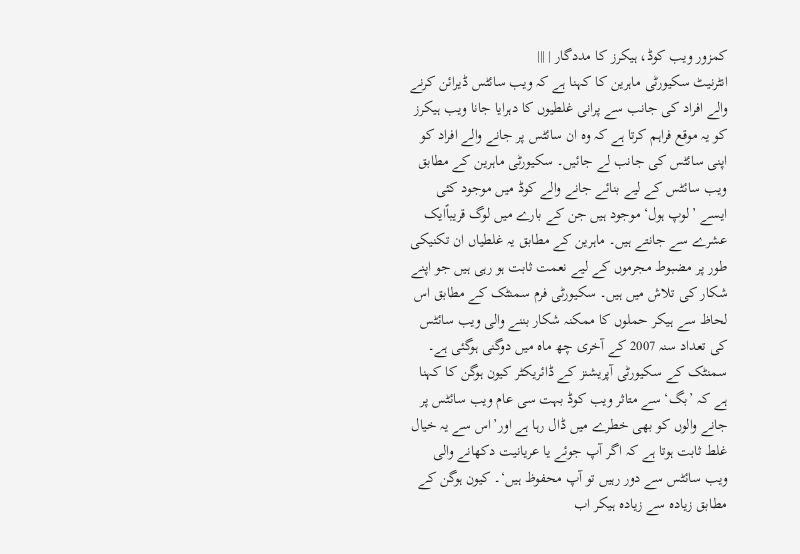کمزور ویب کوڈ، ہیکرز کا مددگار | |||
انٹرنیٹ سکیورٹی ماہرین کا کہنا ہے کہ ویب سائٹس ڈیرائن کرنے والے افراد کی جانب سے پرانی غلطیوں کا دہرایا جانا ویب ہیکرز کو یہ موقع فراہم کرتا ہے کہ وہ ان سائٹس پر جانے والے افراد کو اپنی سائٹس کی جانب لے جائیں۔ سکیورٹی ماہرین کے مطابق ویب سائٹس کے لیے بنائے جانے والے کوڈ میں موجود کئی ایسے ’لوپ ہول‘ موجود ہیں جن کے بارے میں لوگ قریباًایک عشرے سے جانتے ہیں۔ ماہرین کے مطابق یہ غلطیاں ان تکنیکی طور پر مضبوط مجرموں کے لیے نعمت ثابت ہو رہی ہیں جو اپنے شکار کی تلاش میں ہیں۔ سکیورٹی فرم سمنٹک کے مطابق اس لحاظ سے ہیکر حملوں کا ممکنہ شکار بننے والی ویب سائٹس کی تعداد سنہ 2007 کے آخری چھ ماہ میں دوگنی ہوگئی ہے۔ سمنٹک کے سکیورٹی آپریشنز کے ڈائریکٹر کیون ہوگن کا کہنا ہے کہ ’بگ‘ سے متاثر ویب کوڈ بہت سی عام ویب سائٹس پر جانے والوں کو بھی خطرے میں ڈال رہا ہے اور’اس سے یہ خیال غلط ثابت ہوتا ہے کہ اگر آپ جوئے یا عریانیت دکھانے والی ویب سائٹس سے دور رہیں تو آپ محفوظ ہیں‘۔ کیون ہوگن کے مطابق زیادہ سے زیادہ ہیکر اب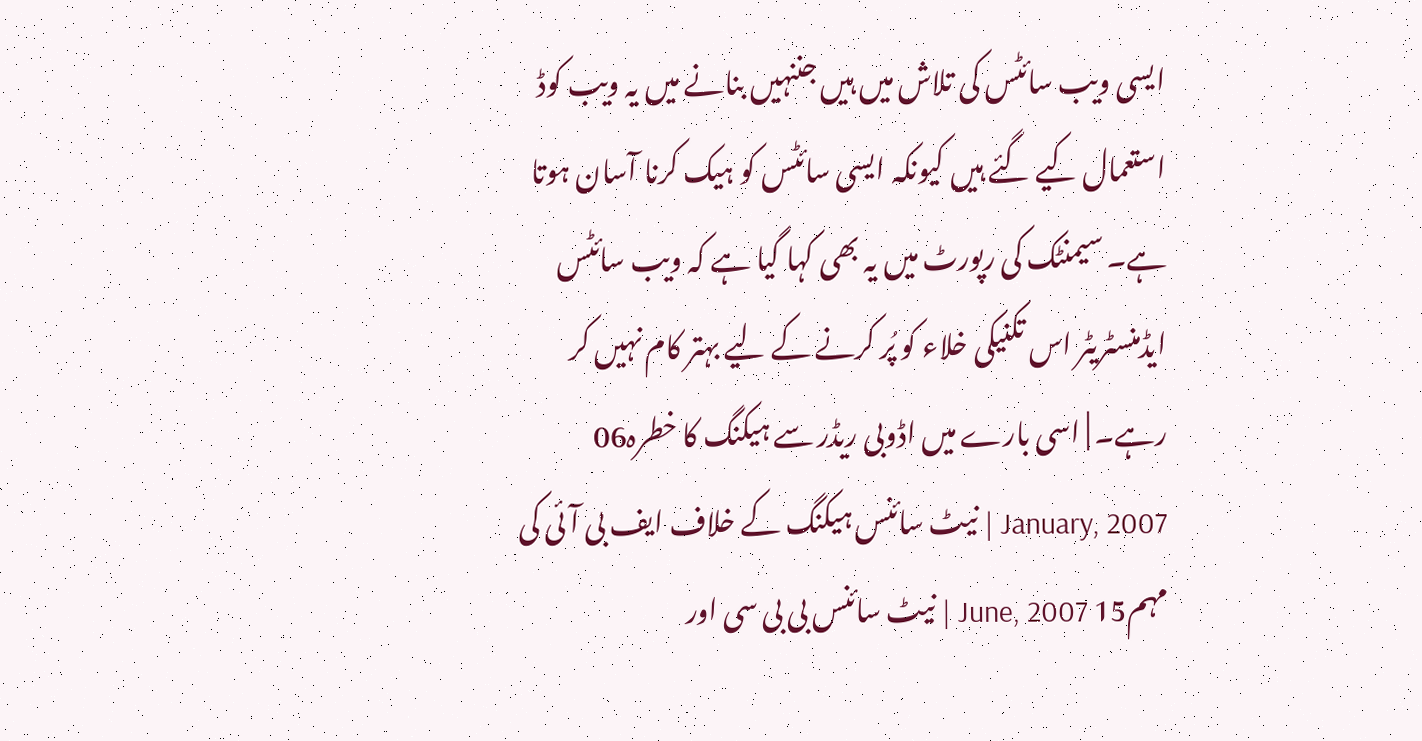ایسی ویب سائٹس کی تلاش میں ہیں جننہیں بنانے میں یہ ویب کوڈ استعمال کیے گئے ہیں کیونکہ ایسی سائٹس کو ہیک کرنا آسان ہوتا ہے۔ سیمنٹک کی رپورٹ میں یہ بھی کہا گیا ہے کہ ویب سائٹس ایڈمنسٹریٹر اس تکنیکی خلاء کو پُر کرنے کے لیے بہتر کام نہیں کر رہے۔ | اسی بارے میں اڈوبی ریڈر سے ہیکنگ کا خطرہ06 January, 2007 | نیٹ سائنس ہیکنگ کے خلاف ایف بی آئی کی مہم15 June, 2007 | نیٹ سائنس بی بی سی اور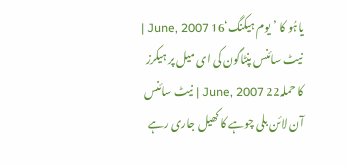یاہُو کا ’یوم ہیکنگ‘16 June, 2007 | نیٹ سائنس پنٹاگون کی ای میل پر ہیکرز کا حملہ22 June, 2007 | نیٹ سائنس آن لائن بلی چوہے کا کھیل جاری رہے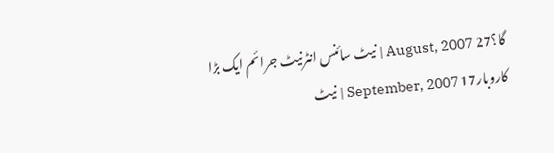گا؟27 August, 2007 | نیٹ سائنس انٹرنیٹ جرائم ایک بڑا کاروبار17 September, 2007 | نیٹ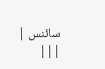سائنس | |||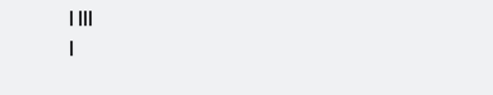| |||
|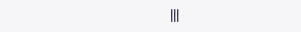|||